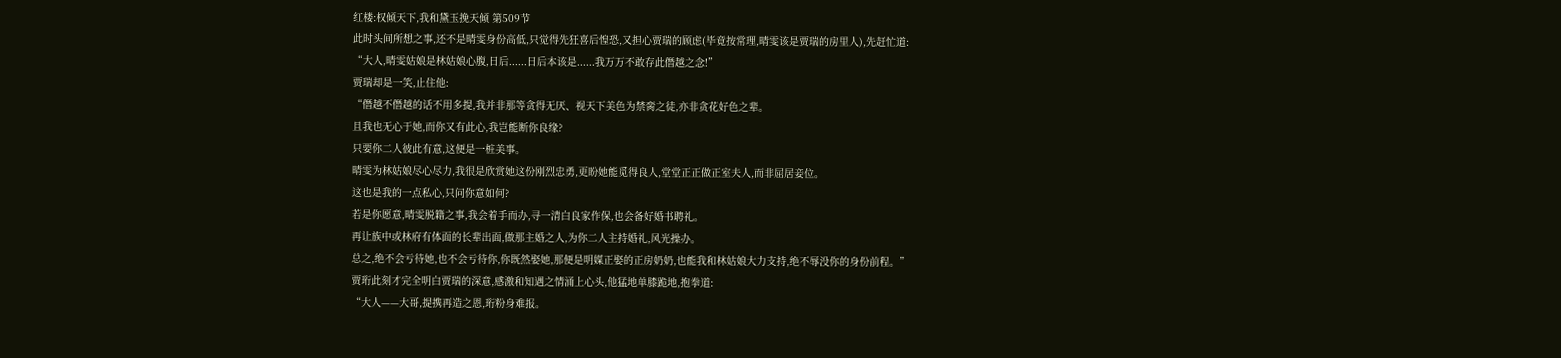红楼:权倾天下,我和黛玉挽天倾 第509节
此时头间所想之事,还不是晴雯身份高低,只觉得先狂喜后惶恐,又担心贾瑞的顾虑(毕竟按常理,晴雯该是贾瑞的房里人),先赶忙道:
“大人,晴雯姑娘是林姑娘心腹,日后......日后本该是......我万万不敢存此僭越之念!”
贾瑞却是一笑,止住他:
“僭越不僭越的话不用多提,我并非那等贪得无厌、视天下美色为禁脔之徒,亦非贪花好色之辈。
且我也无心于她,而你又有此心,我岂能断你良缘?
只要你二人彼此有意,这便是一桩美事。
晴雯为林姑娘尽心尽力,我很是欣赏她这份刚烈忠勇,更盼她能觅得良人,堂堂正正做正室夫人,而非屈居妾位。
这也是我的一点私心,只问你意如何?
若是你愿意,晴雯脱籍之事,我会着手而办,寻一清白良家作保,也会备好婚书聘礼。
再让族中或林府有体面的长辈出面,做那主婚之人,为你二人主持婚礼,风光操办。
总之,绝不会亏待她,也不会亏待你,你既然娶她,那便是明媒正娶的正房奶奶,也能我和林姑娘大力支持,绝不辱没你的身份前程。”
贾珩此刻才完全明白贾瑞的深意,感激和知遇之情涌上心头,他猛地单膝跪地,抱拳道:
“大人——大哥,提携再造之恩,珩粉身难报。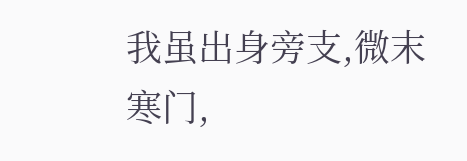我虽出身旁支,微末寒门,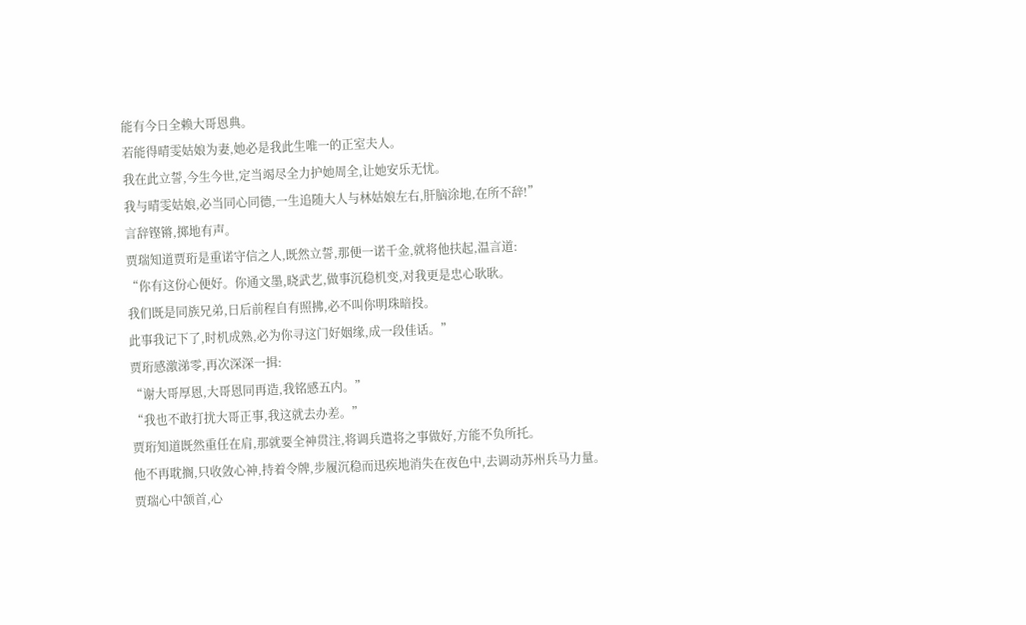能有今日全赖大哥恩典。
若能得晴雯姑娘为妻,她必是我此生唯一的正室夫人。
我在此立誓,今生今世,定当竭尽全力护她周全,让她安乐无忧。
我与晴雯姑娘,必当同心同德,一生追随大人与林姑娘左右,肝脑涂地,在所不辞!”
言辞铿锵,掷地有声。
贾瑞知道贾珩是重诺守信之人,既然立誓,那便一诺千金,就将他扶起,温言道:
“你有这份心便好。你通文墨,晓武艺,做事沉稳机变,对我更是忠心耿耿。
我们既是同族兄弟,日后前程自有照拂,必不叫你明珠暗投。
此事我记下了,时机成熟,必为你寻这门好姻缘,成一段佳话。”
贾珩感激涕零,再次深深一揖:
“谢大哥厚恩,大哥恩同再造,我铭感五内。”
“我也不敢打扰大哥正事,我这就去办差。”
贾珩知道既然重任在肩,那就要全神贯注,将调兵遣将之事做好,方能不负所托。
他不再耽搁,只收敛心神,持着令牌,步履沉稳而迅疾地消失在夜色中,去调动苏州兵马力量。
贾瑞心中颔首,心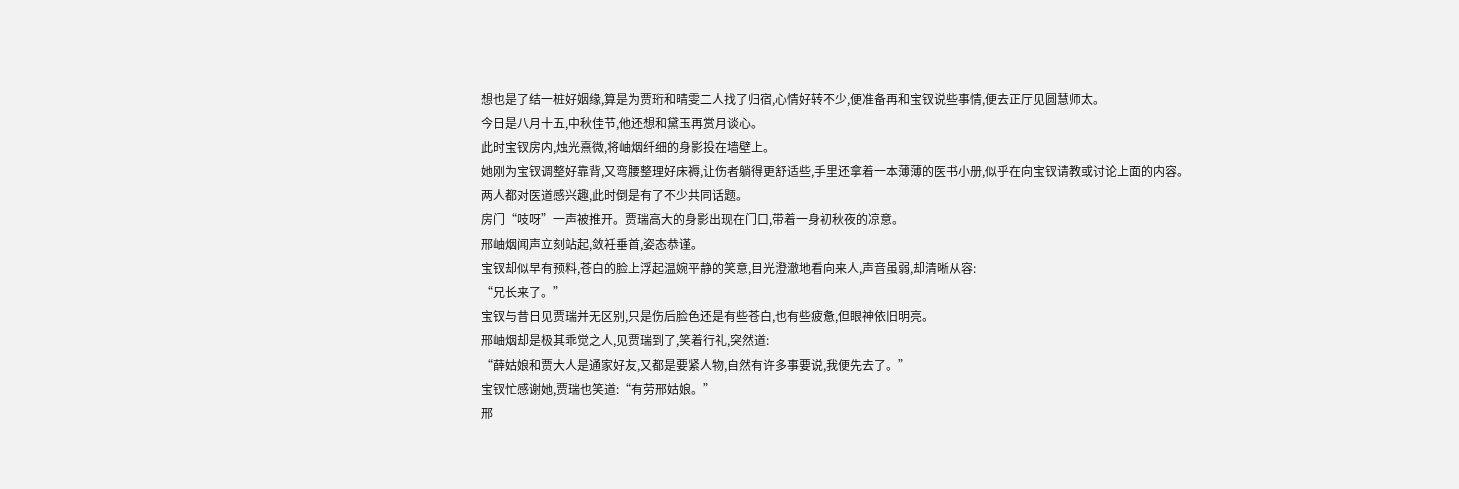想也是了结一桩好姻缘,算是为贾珩和晴雯二人找了归宿,心情好转不少,便准备再和宝钗说些事情,便去正厅见圆慧师太。
今日是八月十五,中秋佳节,他还想和黛玉再赏月谈心。
此时宝钗房内,烛光熹微,将岫烟纤细的身影投在墙壁上。
她刚为宝钗调整好靠背,又弯腰整理好床褥,让伤者躺得更舒适些,手里还拿着一本薄薄的医书小册,似乎在向宝钗请教或讨论上面的内容。
两人都对医道感兴趣,此时倒是有了不少共同话题。
房门“吱呀”一声被推开。贾瑞高大的身影出现在门口,带着一身初秋夜的凉意。
邢岫烟闻声立刻站起,敛衽垂首,姿态恭谨。
宝钗却似早有预料,苍白的脸上浮起温婉平静的笑意,目光澄澈地看向来人,声音虽弱,却清晰从容:
“兄长来了。”
宝钗与昔日见贾瑞并无区别,只是伤后脸色还是有些苍白,也有些疲惫,但眼神依旧明亮。
邢岫烟却是极其乖觉之人,见贾瑞到了,笑着行礼,突然道:
“薛姑娘和贾大人是通家好友,又都是要紧人物,自然有许多事要说,我便先去了。”
宝钗忙感谢她,贾瑞也笑道:“有劳邢姑娘。”
邢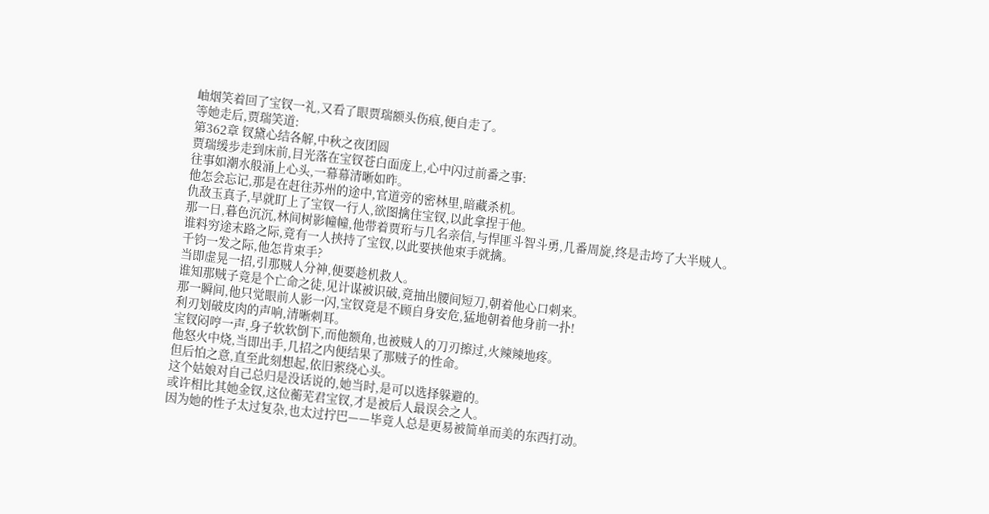岫烟笑着回了宝钗一礼,又看了眼贾瑞额头伤痕,便自走了。
等她走后,贾瑞笑道:
第362章 钗黛心结各解,中秋之夜团圆
贾瑞缓步走到床前,目光落在宝钗苍白面庞上,心中闪过前番之事:
往事如潮水般涌上心头,一幕幕清晰如昨。
他怎会忘记,那是在赶往苏州的途中,官道旁的密林里,暗藏杀机。
仇敌玉真子,早就盯上了宝钗一行人,欲图擒住宝钗,以此拿捏于他。
那一日,暮色沉沉,林间树影幢幢,他带着贾珩与几名亲信,与悍匪斗智斗勇,几番周旋,终是击垮了大半贼人。
谁料穷途末路之际,竟有一人挟持了宝钗,以此要挟他束手就擒。
千钧一发之际,他怎肯束手?
当即虚晃一招,引那贼人分神,便要趁机救人。
谁知那贼子竟是个亡命之徒,见计谋被识破,竟抽出腰间短刀,朝着他心口刺来。
那一瞬间,他只觉眼前人影一闪,宝钗竟是不顾自身安危,猛地朝着他身前一扑!
利刃划破皮肉的声响,清晰刺耳。
宝钗闷哼一声,身子软软倒下,而他额角,也被贼人的刀刃擦过,火辣辣地疼。
他怒火中烧,当即出手,几招之内便结果了那贼子的性命。
但后怕之意,直至此刻想起,依旧萦绕心头。
这个姑娘对自己总归是没话说的,她当时,是可以选择躲避的。
或许相比其她金钗,这位蘅芜君宝钗,才是被后人最误会之人。
因为她的性子太过复杂,也太过拧巴——毕竟人总是更易被简单而美的东西打动。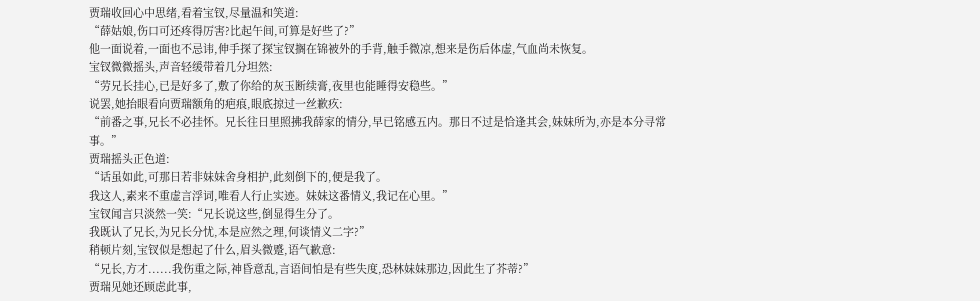贾瑞收回心中思绪,看着宝钗,尽量温和笑道:
“薛姑娘,伤口可还疼得厉害?比起午间,可算是好些了?”
他一面说着,一面也不忌讳,伸手探了探宝钗搁在锦被外的手背,触手微凉,想来是伤后体虚,气血尚未恢复。
宝钗微微摇头,声音轻缓带着几分坦然:
“劳兄长挂心,已是好多了,敷了你给的灰玉断续膏,夜里也能睡得安稳些。”
说罢,她抬眼看向贾瑞额角的疤痕,眼底掠过一丝歉疚:
“前番之事,兄长不必挂怀。兄长往日里照拂我薛家的情分,早已铭感五内。那日不过是恰逢其会,妹妹所为,亦是本分寻常事。”
贾瑞摇头正色道:
“话虽如此,可那日若非妹妹舍身相护,此刻倒下的,便是我了。
我这人,素来不重虚言浮词,唯看人行止实迹。妹妹这番情义,我记在心里。”
宝钗闻言只淡然一笑:“兄长说这些,倒显得生分了。
我既认了兄长,为兄长分忧,本是应然之理,何谈情义二字?”
稍顿片刻,宝钗似是想起了什么,眉头微蹙,语气歉意:
“兄长,方才......我伤重之际,神昏意乱,言语间怕是有些失度,恐林妹妹那边,因此生了芥蒂?”
贾瑞见她还顾虑此事,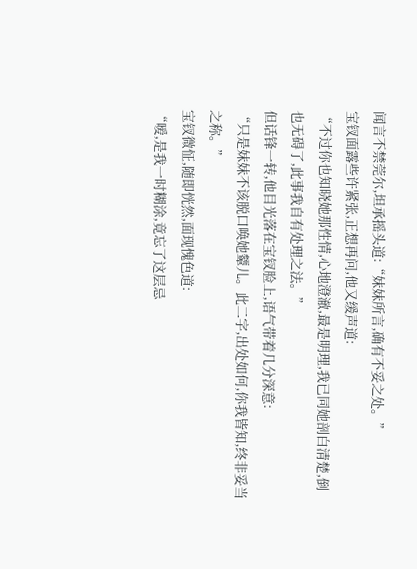闻言不禁莞尔,坦承摇头道:“妹妹所言,确有不妥之处。”
宝钗面露些许紧张,正想再问,他又缓声道:
“不过你也知晓她那性情,心地澄澈,最是明理,我已同她剖白清楚,倒也无碍了,此事我自有处理之法。”
但话锋一转,他目光落在宝钗脸上,语气带着几分深意:
“只是妹妹不该脱口唤她颦儿。此二字,出处如何,你我皆知,终非妥当之称。”
宝钗微怔,随即恍然,面现愧色道:
“嗳,是我一时糊涂,竟忘了这层忌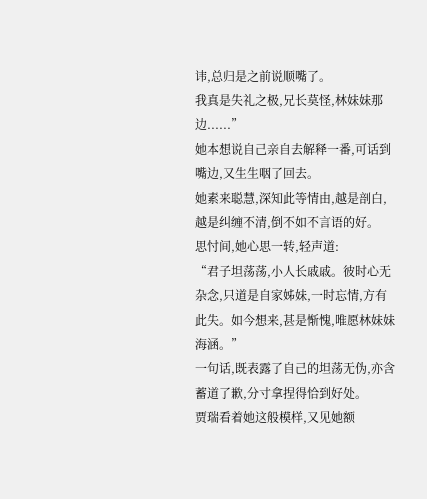讳,总归是之前说顺嘴了。
我真是失礼之极,兄长莫怪,林妹妹那边......”
她本想说自己亲自去解释一番,可话到嘴边,又生生咽了回去。
她素来聪慧,深知此等情由,越是剖白,越是纠缠不清,倒不如不言语的好。
思忖间,她心思一转,轻声道:
“君子坦荡荡,小人长戚戚。彼时心无杂念,只道是自家姊妹,一时忘情,方有此失。如今想来,甚是惭愧,唯愿林妹妹海涵。”
一句话,既表露了自己的坦荡无伪,亦含蓄道了歉,分寸拿捏得恰到好处。
贾瑞看着她这般模样,又见她额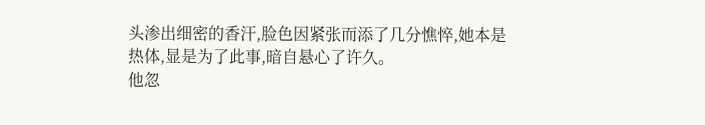头渗出细密的香汗,脸色因紧张而添了几分憔悴,她本是热体,显是为了此事,暗自悬心了许久。
他忽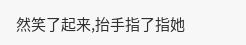然笑了起来,抬手指了指她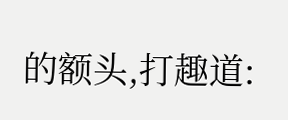的额头,打趣道: